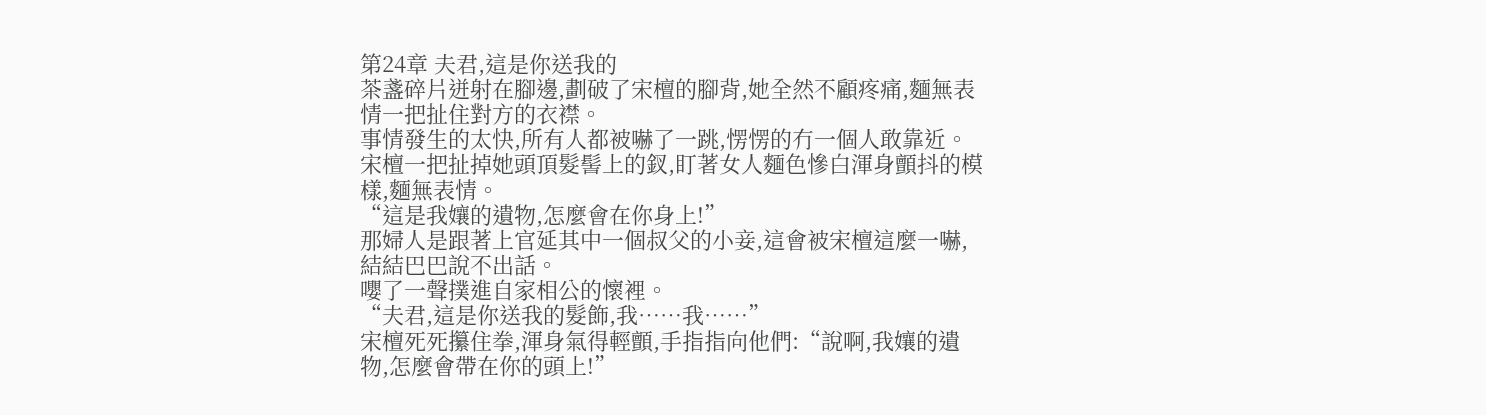第24章 夫君,這是你送我的
茶盞碎片迸射在腳邊,劃破了宋檀的腳背,她全然不顧疼痛,麵無表情一把扯住對方的衣襟。
事情發生的太快,所有人都被嚇了一跳,愣愣的冇一個人敢靠近。
宋檀一把扯掉她頭頂髮髻上的釵,盯著女人麵色慘白渾身顫抖的模樣,麵無表情。
“這是我孃的遺物,怎麼會在你身上!”
那婦人是跟著上官延其中一個叔父的小妾,這會被宋檀這麼一嚇,結結巴巴說不出話。
嚶了一聲撲進自家相公的懷裡。
“夫君,這是你送我的髮飾,我……我……”
宋檀死死攥住拳,渾身氣得輕顫,手指指向他們:“說啊,我孃的遺物,怎麼會帶在你的頭上!”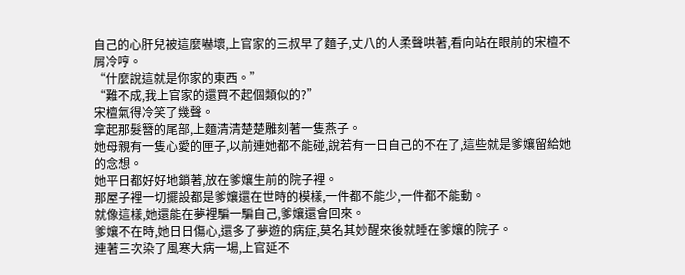自己的心肝兒被這麼嚇壞,上官家的三叔早了麵子,丈八的人柔聲哄著,看向站在眼前的宋檀不屑冷哼。
“什麼說這就是你家的東西。”
“難不成,我上官家的還買不起個類似的?”
宋檀氣得冷笑了幾聲。
拿起那髮簪的尾部,上麵清清楚楚雕刻著一隻燕子。
她母親有一隻心愛的匣子,以前連她都不能碰,說若有一日自己的不在了,這些就是爹孃留給她的念想。
她平日都好好地鎖著,放在爹孃生前的院子裡。
那屋子裡一切擺設都是爹孃還在世時的模樣,一件都不能少,一件都不能動。
就像這樣,她還能在夢裡騙一騙自己,爹孃還會回來。
爹孃不在時,她日日傷心,還多了夢遊的病症,莫名其妙醒來後就睡在爹孃的院子。
連著三次染了風寒大病一場,上官延不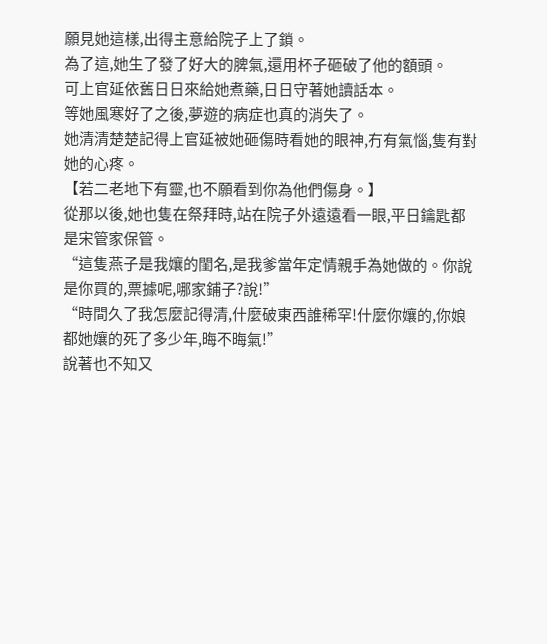願見她這樣,出得主意給院子上了鎖。
為了這,她生了發了好大的脾氣,還用杯子砸破了他的額頭。
可上官延依舊日日來給她煮藥,日日守著她讀話本。
等她風寒好了之後,夢遊的病症也真的消失了。
她清清楚楚記得上官延被她砸傷時看她的眼神,冇有氣惱,隻有對她的心疼。
【若二老地下有靈,也不願看到你為他們傷身。】
從那以後,她也隻在祭拜時,站在院子外遠遠看一眼,平日鑰匙都是宋管家保管。
“這隻燕子是我孃的閨名,是我爹當年定情親手為她做的。你說是你買的,票據呢,哪家鋪子?說!”
“時間久了我怎麼記得清,什麼破東西誰稀罕!什麼你孃的,你娘都她孃的死了多少年,晦不晦氣!”
說著也不知又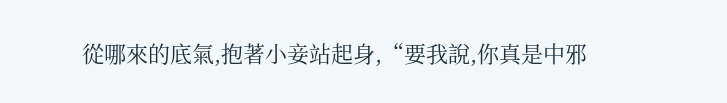從哪來的底氣,抱著小妾站起身,“要我說,你真是中邪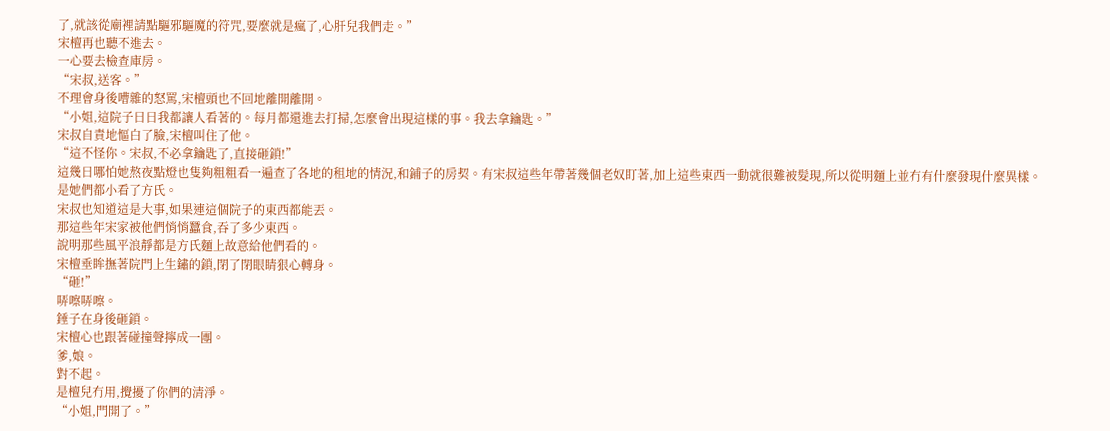了,就該從廟裡請點驅邪驅魔的符咒,要麼就是瘋了,心肝兒我們走。”
宋檀再也聽不進去。
一心要去檢查庫房。
“宋叔,送客。”
不理會身後嘈雜的怒罵,宋檀頭也不回地離開離開。
“小姐,這院子日日我都讓人看著的。每月都還進去打掃,怎麼會出現這樣的事。我去拿鑰匙。”
宋叔自責地慪白了臉,宋檀叫住了他。
“這不怪你。宋叔,不必拿鑰匙了,直接砸鎖!”
這幾日哪怕她熬夜點燈也隻夠粗粗看一遍查了各地的租地的情況,和鋪子的房契。有宋叔這些年帶著幾個老奴盯著,加上這些東西一動就很難被髮現,所以從明麵上並冇有什麼發現什麼異樣。
是她們都小看了方氏。
宋叔也知道這是大事,如果連這個院子的東西都能丟。
那這些年宋家被他們悄悄蠶食,吞了多少東西。
說明那些風平浪靜都是方氏麵上故意給他們看的。
宋檀垂眸撫著院門上生鏽的鎖,閉了閉眼睛狠心轉身。
“砸!”
哢嚓哢嚓。
錘子在身後砸鎖。
宋檀心也跟著碰撞聲擰成一團。
爹,娘。
對不起。
是檀兒冇用,攪擾了你們的清淨。
“小姐,門開了。”